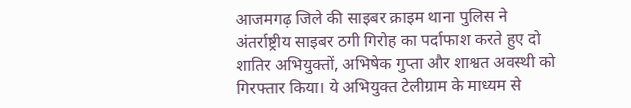आजमगढ़ जिले की साइबर क्राइम थाना पुलिस ने अंतर्राष्ट्रीय साइबर ठगी गिरोह का पर्दाफाश करते हुए दो शातिर अभियुक्तों, अभिषेक गुप्ता और शाश्वत अवस्थी को गिरफ्तार किया। ये अभियुक्त टेलीग्राम के माध्यम से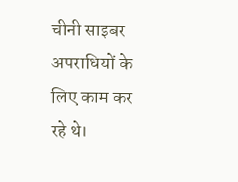चीनी साइबर अपराधियों के लिए काम कर रहे थे।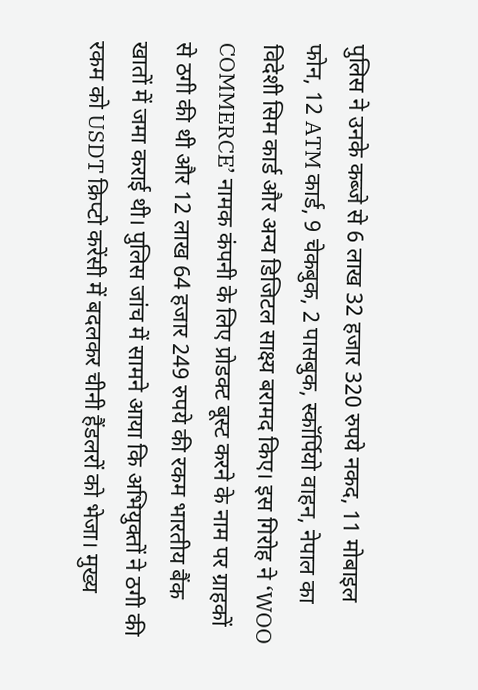पुलिस ने उनके कब्जे से 6 लाख 32 हजार 320 रुपये नकद, 11 मोबाइल फोन, 12 ATM कार्ड, 9 चेकबुक, 2 पासबुक, स्कॉर्पियो वाहन, नेपाल का विदेशी सिम कार्ड और अन्य डिजिटल साक्ष्य बरामद किए। इस गिरोह ने ‘WOO COMMERCE’ नामक कंपनी के लिए प्रोडक्ट बूस्ट करने के नाम पर ग्राहकों से ठगी की थी और 12 लाख 64 हजार 249 रुपये की रकम भारतीय बैंक खातों में जमा कराई थी। पुलिस जांच में सामने आया कि अभियुक्तों ने ठगी की रकम को USDT क्रिप्टो करेंसी में बदलकर चीनी हैंडलरों को भेजा। मुख्य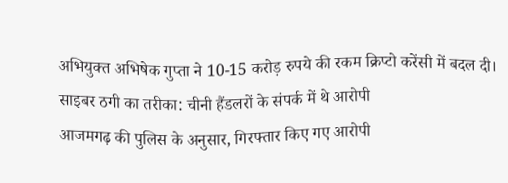अभियुक्त अभिषेक गुप्ता ने 10-15 करोड़ रुपये की रकम क्रिप्टो करेंसी में बदल दी।
साइबर ठगी का तरीका: चीनी हैंडलरों के संपर्क में थे आरोपी
आजमगढ़ की पुलिस के अनुसार, गिरफ्तार किए गए आरोपी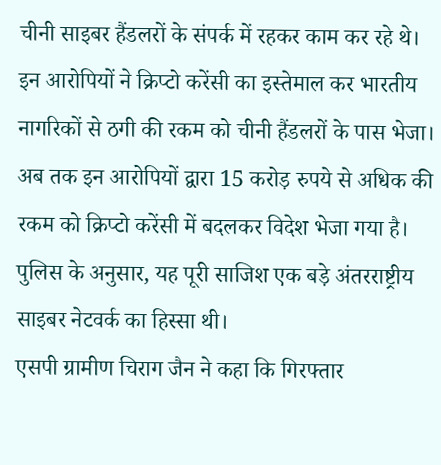चीनी साइबर हैंडलरों के संपर्क में रहकर काम कर रहे थे। इन आरोपियों ने क्रिप्टो करेंसी का इस्तेमाल कर भारतीय नागरिकों से ठगी की रकम को चीनी हैंडलरों के पास भेजा। अब तक इन आरोपियों द्वारा 15 करोड़ रुपये से अधिक की रकम को क्रिप्टो करेंसी में बदलकर विदेश भेजा गया है। पुलिस के अनुसार, यह पूरी साजिश एक बड़े अंतरराष्ट्रीय साइबर नेटवर्क का हिस्सा थी।
एसपी ग्रामीण चिराग जैन ने कहा कि गिरफ्तार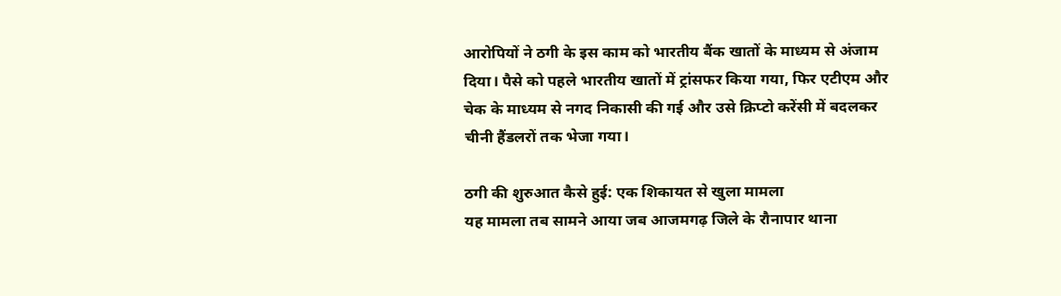आरोपियों ने ठगी के इस काम को भारतीय बैंक खातों के माध्यम से अंजाम दिया। पैसे को पहले भारतीय खातों में ट्रांसफर किया गया, फिर एटीएम और चेक के माध्यम से नगद निकासी की गई और उसे क्रिप्टो करेंसी में बदलकर चीनी हैंडलरों तक भेजा गया।

ठगी की शुरुआत कैसे हुई: एक शिकायत से खुला मामला
यह मामला तब सामने आया जब आजमगढ़ जिले के रौनापार थाना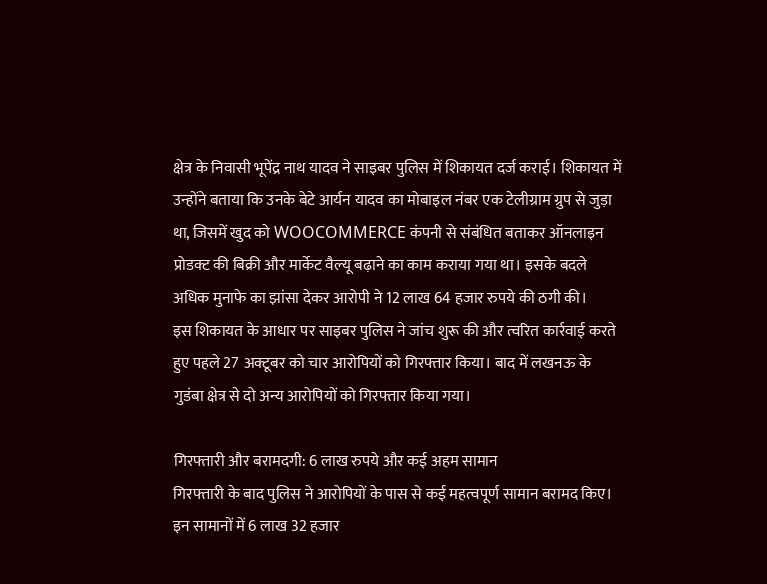क्षेत्र के निवासी भूपेंद्र नाथ यादव ने साइबर पुलिस में शिकायत दर्ज कराई। शिकायत में उन्होंने बताया कि उनके बेटे आर्यन यादव का मोबाइल नंबर एक टेलीग्राम ग्रुप से जुड़ा था, जिसमें खुद को WOOCOMMERCE कंपनी से संबंधित बताकर ऑनलाइन प्रोडक्ट की बिक्री और मार्केट वैल्यू बढ़ाने का काम कराया गया था। इसके बदले अधिक मुनाफे का झांसा देकर आरोपी ने 12 लाख 64 हजार रुपये की ठगी की।
इस शिकायत के आधार पर साइबर पुलिस ने जांच शुरू की और त्वरित कार्रवाई करते हुए पहले 27 अक्टूबर को चार आरोपियों को गिरफ्तार किया। बाद में लखनऊ के गुडंबा क्षेत्र से दो अन्य आरोपियों को गिरफ्तार किया गया।

गिरफ्तारी और बरामदगी: 6 लाख रुपये और कई अहम सामान
गिरफ्तारी के बाद पुलिस ने आरोपियों के पास से कई महत्वपूर्ण सामान बरामद किए। इन सामानों में 6 लाख 32 हजार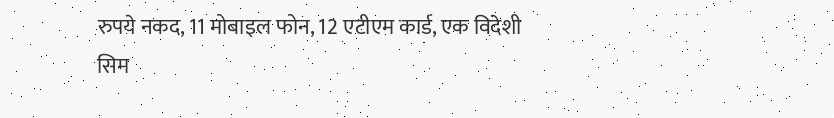रुपये नकद, 11 मोबाइल फोन, 12 एटीएम कार्ड, एक विदेशी सिम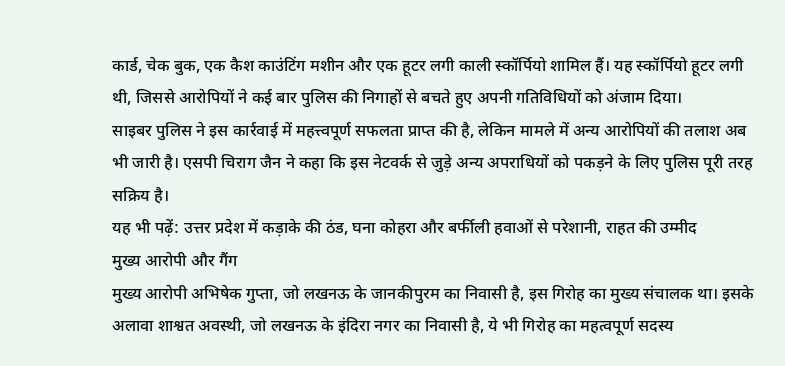कार्ड, चेक बुक, एक कैश काउंटिंग मशीन और एक हूटर लगी काली स्कॉर्पियो शामिल हैं। यह स्कॉर्पियो हूटर लगी थी, जिससे आरोपियों ने कई बार पुलिस की निगाहों से बचते हुए अपनी गतिविधियों को अंजाम दिया।
साइबर पुलिस ने इस कार्रवाई में महत्त्वपूर्ण सफलता प्राप्त की है, लेकिन मामले में अन्य आरोपियों की तलाश अब भी जारी है। एसपी चिराग जैन ने कहा कि इस नेटवर्क से जुड़े अन्य अपराधियों को पकड़ने के लिए पुलिस पूरी तरह सक्रिय है।
यह भी पढ़ें: उत्तर प्रदेश में कड़ाके की ठंड, घना कोहरा और बर्फीली हवाओं से परेशानी, राहत की उम्मीद
मुख्य आरोपी और गैंग
मुख्य आरोपी अभिषेक गुप्ता, जो लखनऊ के जानकीपुरम का निवासी है, इस गिरोह का मुख्य संचालक था। इसके अलावा शाश्वत अवस्थी, जो लखनऊ के इंदिरा नगर का निवासी है, ये भी गिरोह का महत्वपूर्ण सदस्य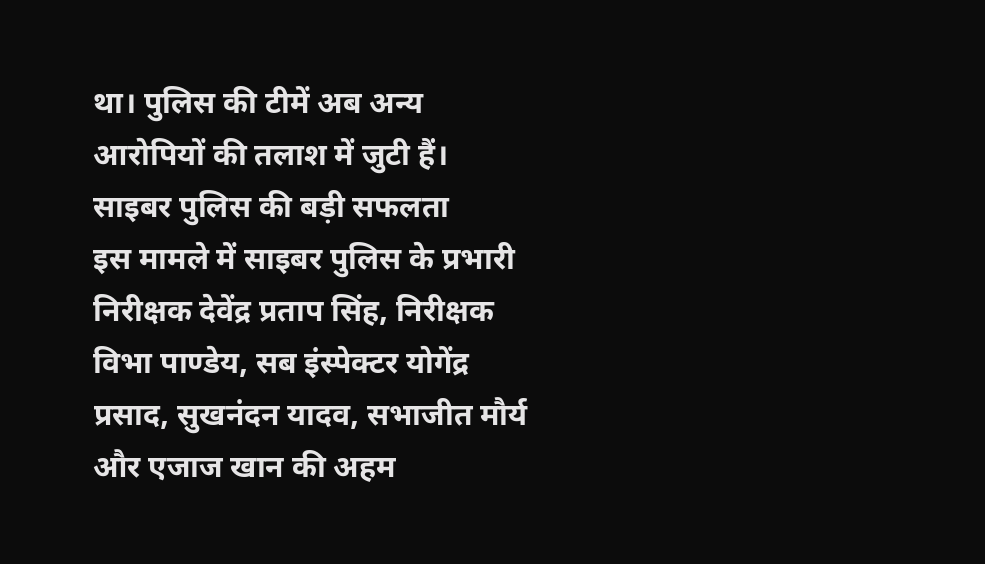था। पुलिस की टीमें अब अन्य आरोपियों की तलाश में जुटी हैं।
साइबर पुलिस की बड़ी सफलता
इस मामले में साइबर पुलिस के प्रभारी निरीक्षक देवेंद्र प्रताप सिंह, निरीक्षक विभा पाण्डेय, सब इंस्पेक्टर योगेंद्र प्रसाद, सुखनंदन यादव, सभाजीत मौर्य और एजाज खान की अहम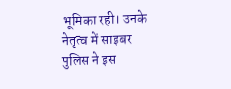भूमिका रही। उनके नेतृत्व में साइबर पुलिस ने इस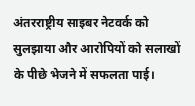अंतरराष्ट्रीय साइबर नेटवर्क को सुलझाया और आरोपियों को सलाखों के पीछे भेजने में सफलता पाई।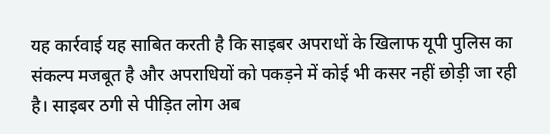यह कार्रवाई यह साबित करती है कि साइबर अपराधों के खिलाफ यूपी पुलिस का संकल्प मजबूत है और अपराधियों को पकड़ने में कोई भी कसर नहीं छोड़ी जा रही है। साइबर ठगी से पीड़ित लोग अब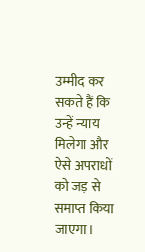उम्मीद कर सकते हैं कि उन्हें न्याय मिलेगा और ऐसे अपराधों को जड़ से समाप्त किया जाएगा।